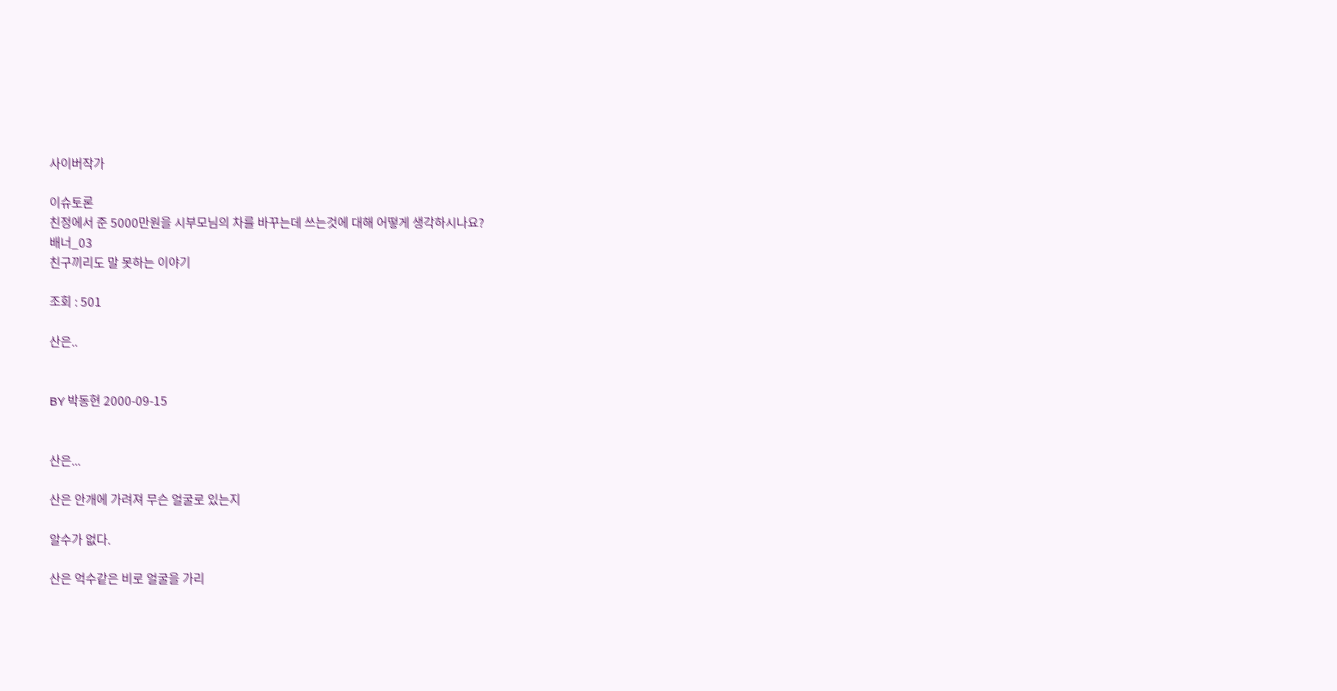사이버작가

이슈토론
친정에서 준 5000만원을 시부모님의 차를 바꾸는데 쓰는것에 대해 어떻게 생각하시나요?
배너_03
친구끼리도 말 못하는 이야기

조회 : 501

산은..


BY 박동현 2000-09-15


산은...

산은 안개에 가려져 무슨 얼굴로 있는지

알수가 없다.

산은 억수같은 비로 얼굴을 가리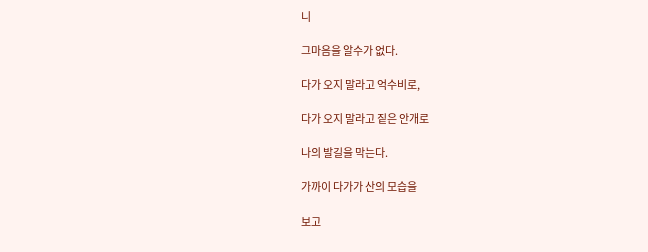니

그마음을 알수가 없다.

다가 오지 말라고 억수비로,

다가 오지 말라고 짙은 안개로

나의 발길을 막는다.

가까이 다가가 산의 모습을

보고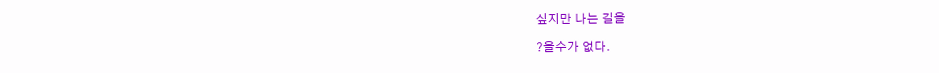싶지만 나는 길을

?을수가 없다.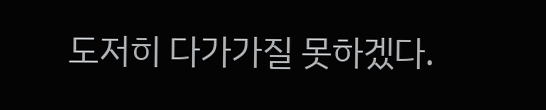도저히 다가가질 못하겠다.